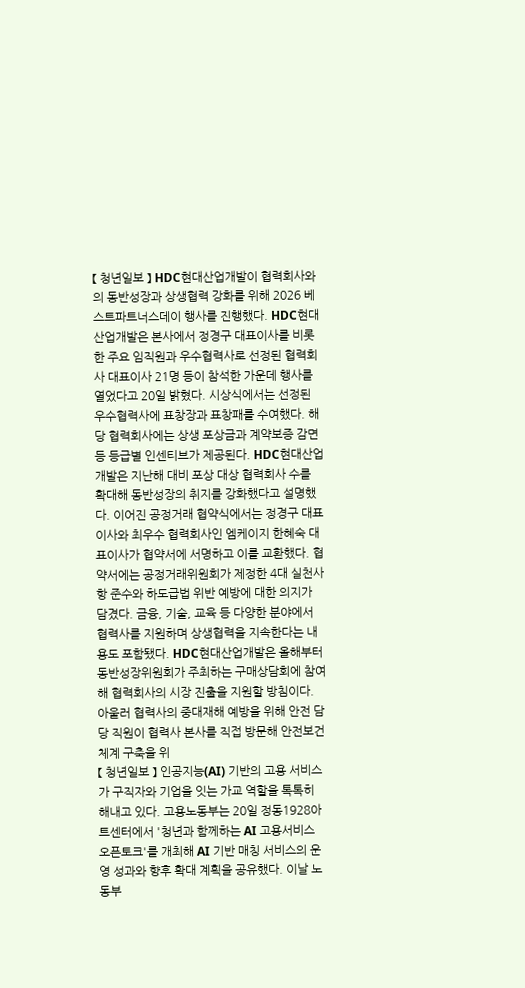【 청년일보 】 HDC현대산업개발이 협력회사와의 동반성장과 상생협력 강화를 위해 2026 베스트파트너스데이 행사를 진행했다. HDC현대산업개발은 본사에서 정경구 대표이사를 비롯한 주요 임직원과 우수협력사로 선정된 협력회사 대표이사 21명 등이 참석한 가운데 행사를 열었다고 20일 밝혔다. 시상식에서는 선정된 우수협력사에 표창장과 표창패를 수여했다. 해당 협력회사에는 상생 포상금과 계약보증 감면 등 등급별 인센티브가 제공된다. HDC현대산업개발은 지난해 대비 포상 대상 협력회사 수를 확대해 동반성장의 취지를 강화했다고 설명했다. 이어진 공정거래 협약식에서는 정경구 대표이사와 최우수 협력회사인 엠케이지 한혜숙 대표이사가 협약서에 서명하고 이를 교환했다. 협약서에는 공정거래위원회가 제정한 4대 실천사항 준수와 하도급법 위반 예방에 대한 의지가 담겼다. 금융, 기술, 교육 등 다양한 분야에서 협력사를 지원하며 상생협력을 지속한다는 내용도 포함됐다. HDC현대산업개발은 올해부터 동반성장위원회가 주최하는 구매상담회에 참여해 협력회사의 시장 진출을 지원할 방침이다. 아울러 협력사의 중대재해 예방을 위해 안전 담당 직원이 협력사 본사를 직접 방문해 안전보건 체계 구축을 위
【 청년일보 】 인공지능(AI) 기반의 고용 서비스가 구직자와 기업을 잇는 가교 역할을 톡톡히 해내고 있다. 고용노동부는 20일 정동1928아트센터에서 '청년과 함께하는 AI 고용서비스 오픈토크'를 개최해 AI 기반 매칭 서비스의 운영 성과와 향후 확대 계획을 공유했다. 이날 노동부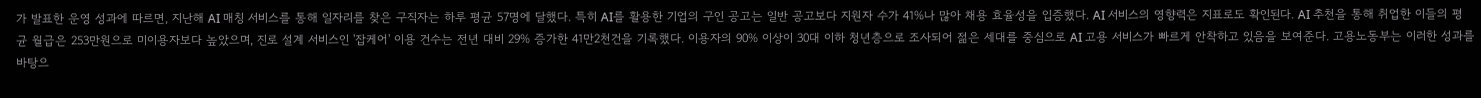가 발표한 운영 성과에 따르면, 지난해 AI 매칭 서비스를 통해 일자리를 찾은 구직자는 하루 평균 57명에 달했다. 특히 AI를 활용한 기업의 구인 공고는 일반 공고보다 지원자 수가 41%나 많아 채용 효율성을 입증했다. AI 서비스의 영향력은 지표로도 확인된다. AI 추천을 통해 취업한 이들의 평균 월급은 253만원으로 미이용자보다 높았으며, 진로 설계 서비스인 '잡케어' 이용 건수는 전년 대비 29% 증가한 41만2천건을 기록했다. 이용자의 90% 이상이 30대 이하 청년층으로 조사되어 젊은 세대를 중심으로 AI 고용 서비스가 빠르게 안착하고 있음을 보여준다. 고용노동부는 이러한 성과를 바탕으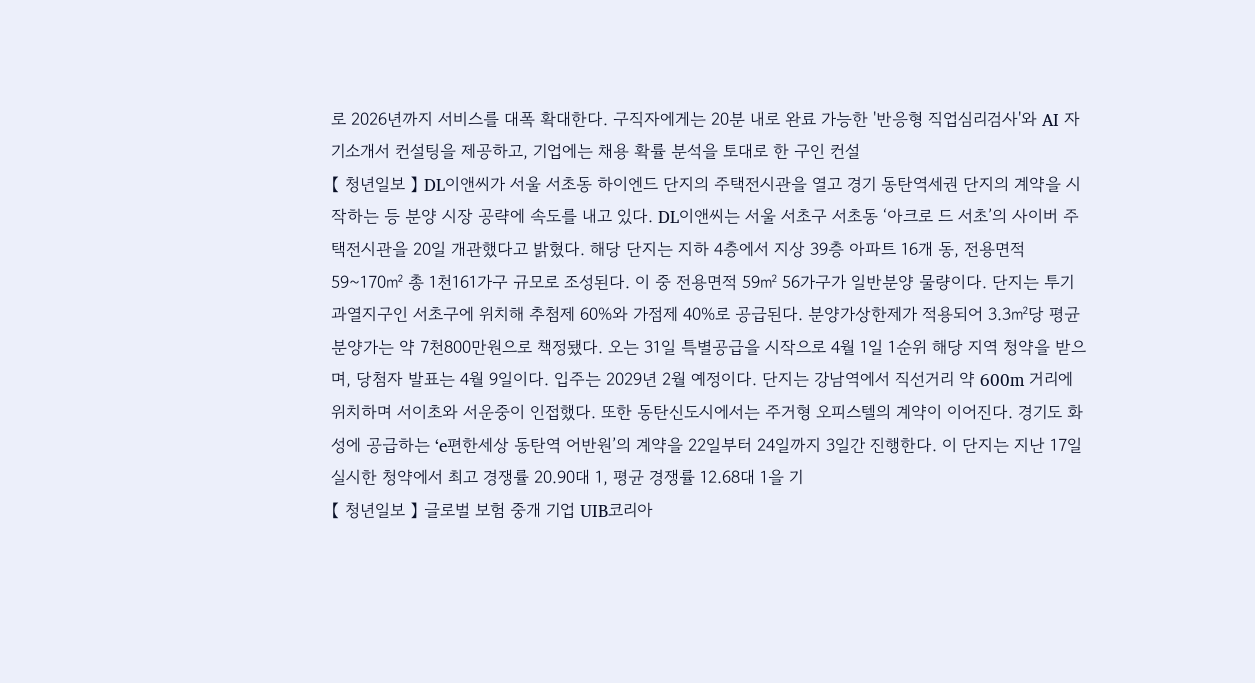로 2026년까지 서비스를 대폭 확대한다. 구직자에게는 20분 내로 완료 가능한 '반응형 직업심리검사'와 AI 자기소개서 컨설팅을 제공하고, 기업에는 채용 확률 분석을 토대로 한 구인 컨설
【 청년일보 】 DL이앤씨가 서울 서초동 하이엔드 단지의 주택전시관을 열고 경기 동탄역세권 단지의 계약을 시작하는 등 분양 시장 공략에 속도를 내고 있다. DL이앤씨는 서울 서초구 서초동 ‘아크로 드 서초’의 사이버 주택전시관을 20일 개관했다고 밝혔다. 해당 단지는 지하 4층에서 지상 39층 아파트 16개 동, 전용면적 59~170㎡ 총 1천161가구 규모로 조성된다. 이 중 전용면적 59㎡ 56가구가 일반분양 물량이다. 단지는 투기과열지구인 서초구에 위치해 추첨제 60%와 가점제 40%로 공급된다. 분양가상한제가 적용되어 3.3㎡당 평균 분양가는 약 7천800만원으로 책정됐다. 오는 31일 특별공급을 시작으로 4월 1일 1순위 해당 지역 청약을 받으며, 당첨자 발표는 4월 9일이다. 입주는 2029년 2월 예정이다. 단지는 강남역에서 직선거리 약 600m 거리에 위치하며 서이초와 서운중이 인접했다. 또한 동탄신도시에서는 주거형 오피스텔의 계약이 이어진다. 경기도 화성에 공급하는 ‘e편한세상 동탄역 어반원’의 계약을 22일부터 24일까지 3일간 진행한다. 이 단지는 지난 17일 실시한 청약에서 최고 경쟁률 20.90대 1, 평균 경쟁률 12.68대 1을 기
【 청년일보 】 글로벌 보험 중개 기업 UIB코리아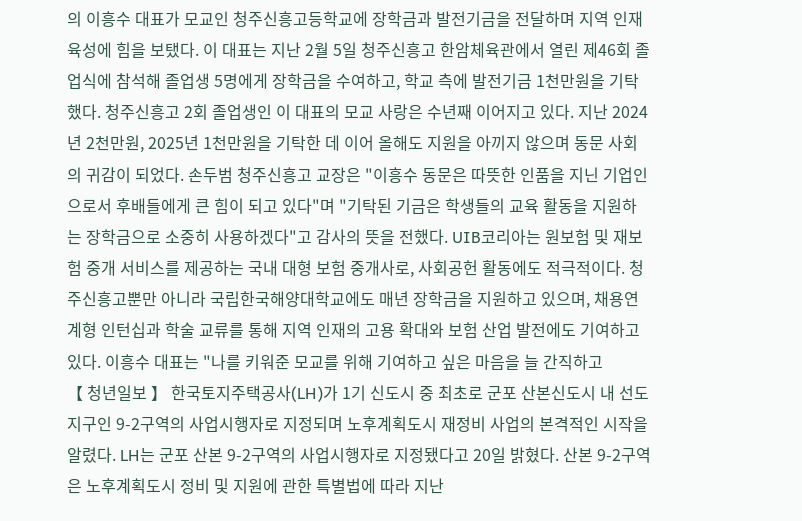의 이흥수 대표가 모교인 청주신흥고등학교에 장학금과 발전기금을 전달하며 지역 인재 육성에 힘을 보탰다. 이 대표는 지난 2월 5일 청주신흥고 한암체육관에서 열린 제46회 졸업식에 참석해 졸업생 5명에게 장학금을 수여하고, 학교 측에 발전기금 1천만원을 기탁했다. 청주신흥고 2회 졸업생인 이 대표의 모교 사랑은 수년째 이어지고 있다. 지난 2024년 2천만원, 2025년 1천만원을 기탁한 데 이어 올해도 지원을 아끼지 않으며 동문 사회의 귀감이 되었다. 손두범 청주신흥고 교장은 "이흥수 동문은 따뜻한 인품을 지닌 기업인으로서 후배들에게 큰 힘이 되고 있다"며 "기탁된 기금은 학생들의 교육 활동을 지원하는 장학금으로 소중히 사용하겠다"고 감사의 뜻을 전했다. UIB코리아는 원보험 및 재보험 중개 서비스를 제공하는 국내 대형 보험 중개사로, 사회공헌 활동에도 적극적이다. 청주신흥고뿐만 아니라 국립한국해양대학교에도 매년 장학금을 지원하고 있으며, 채용연계형 인턴십과 학술 교류를 통해 지역 인재의 고용 확대와 보험 산업 발전에도 기여하고 있다. 이흥수 대표는 "나를 키워준 모교를 위해 기여하고 싶은 마음을 늘 간직하고
【 청년일보 】 한국토지주택공사(LH)가 1기 신도시 중 최초로 군포 산본신도시 내 선도지구인 9-2구역의 사업시행자로 지정되며 노후계획도시 재정비 사업의 본격적인 시작을 알렸다. LH는 군포 산본 9-2구역의 사업시행자로 지정됐다고 20일 밝혔다. 산본 9-2구역은 노후계획도시 정비 및 지원에 관한 특별법에 따라 지난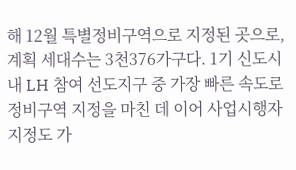해 12월 특별정비구역으로 지정된 곳으로, 계획 세대수는 3천376가구다. 1기 신도시 내 LH 참여 선도지구 중 가장 빠른 속도로 정비구역 지정을 마친 데 이어 사업시행자 지정도 가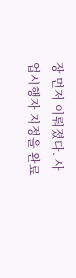장 먼저 이뤄졌다. 사업시행자 지정을 완료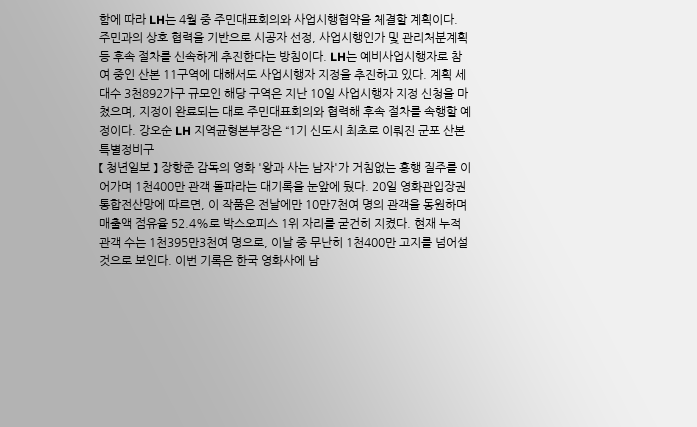함에 따라 LH는 4월 중 주민대표회의와 사업시행협약을 체결할 계획이다. 주민과의 상호 협력을 기반으로 시공자 선정, 사업시행인가 및 관리처분계획 등 후속 절차를 신속하게 추진한다는 방침이다. LH는 예비사업시행자로 참여 중인 산본 11구역에 대해서도 사업시행자 지정을 추진하고 있다. 계획 세대수 3천892가구 규모인 해당 구역은 지난 10일 사업시행자 지정 신청을 마쳤으며, 지정이 완료되는 대로 주민대표회의와 협력해 후속 절차를 속행할 예정이다. 강오순 LH 지역균형본부장은 “1기 신도시 최초로 이뤄진 군포 산본 특별정비구
【 청년일보 】 장항준 감독의 영화 '왕과 사는 남자'가 거침없는 흥행 질주를 이어가며 1천400만 관객 돌파라는 대기록을 눈앞에 뒀다. 20일 영화관입장권 통합전산망에 따르면, 이 작품은 전날에만 10만7천여 명의 관객을 동원하며 매출액 점유율 52.4%로 박스오피스 1위 자리를 굳건히 지켰다. 현재 누적 관객 수는 1천395만3천여 명으로, 이날 중 무난히 1천400만 고지를 넘어설 것으로 보인다. 이번 기록은 한국 영화사에 남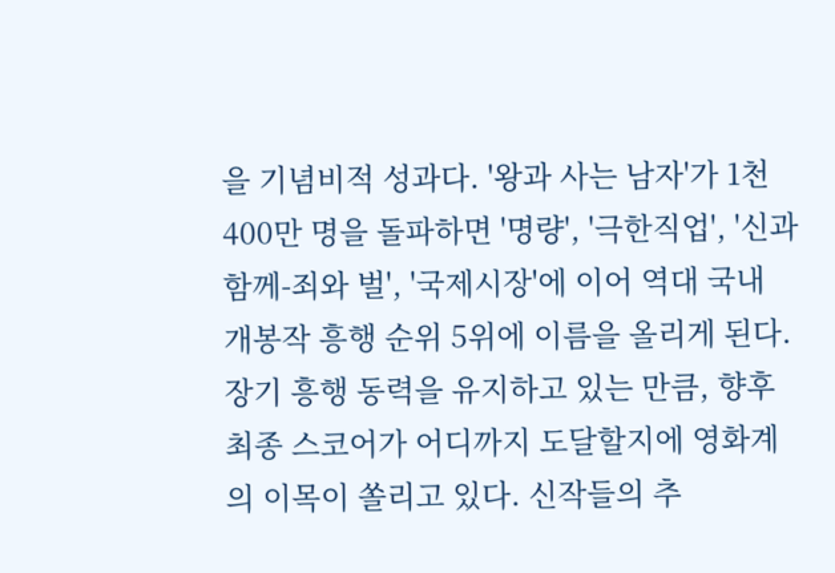을 기념비적 성과다. '왕과 사는 남자'가 1천400만 명을 돌파하면 '명량', '극한직업', '신과함께-죄와 벌', '국제시장'에 이어 역대 국내 개봉작 흥행 순위 5위에 이름을 올리게 된다. 장기 흥행 동력을 유지하고 있는 만큼, 향후 최종 스코어가 어디까지 도달할지에 영화계의 이목이 쏠리고 있다. 신작들의 추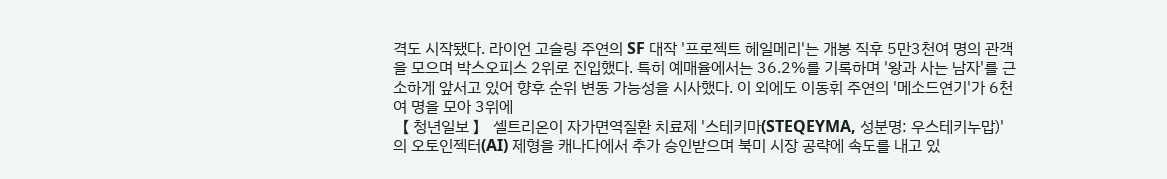격도 시작됐다. 라이언 고슬링 주연의 SF 대작 '프로젝트 헤일메리'는 개봉 직후 5만3천여 명의 관객을 모으며 박스오피스 2위로 진입했다. 특히 예매율에서는 36.2%를 기록하며 '왕과 사는 남자'를 근소하게 앞서고 있어 향후 순위 변동 가능성을 시사했다. 이 외에도 이동휘 주연의 '메소드연기'가 6천여 명을 모아 3위에
【 청년일보 】 셀트리온이 자가면역질환 치료제 '스테키마(STEQEYMA, 성분명: 우스테키누맙)'의 오토인젝터(AI) 제형을 캐나다에서 추가 승인받으며 북미 시장 공략에 속도를 내고 있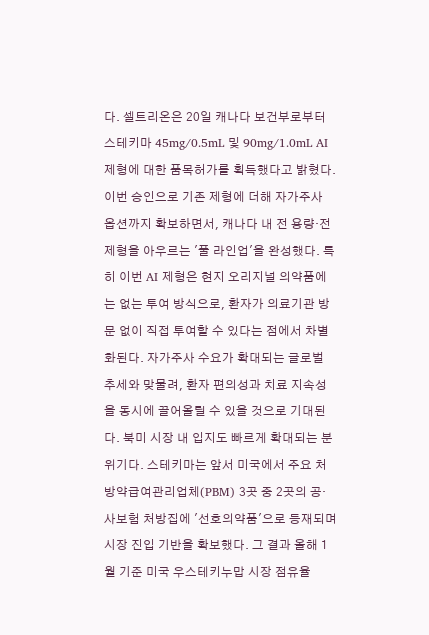다. 셀트리온은 20일 캐나다 보건부로부터 스테키마 45mg/0.5mL 및 90mg/1.0mL AI 제형에 대한 품목허가를 획득했다고 밝혔다. 이번 승인으로 기존 제형에 더해 자가주사 옵션까지 확보하면서, 캐나다 내 전 용량·전 제형을 아우르는 '풀 라인업'을 완성했다. 특히 이번 AI 제형은 현지 오리지널 의약품에는 없는 투여 방식으로, 환자가 의료기관 방문 없이 직접 투여할 수 있다는 점에서 차별화된다. 자가주사 수요가 확대되는 글로벌 추세와 맞물려, 환자 편의성과 치료 지속성을 동시에 끌어올릴 수 있을 것으로 기대된다. 북미 시장 내 입지도 빠르게 확대되는 분위기다. 스테키마는 앞서 미국에서 주요 처방약급여관리업체(PBM) 3곳 중 2곳의 공·사보험 처방집에 '선호의약품'으로 등재되며 시장 진입 기반을 확보했다. 그 결과 올해 1월 기준 미국 우스테키누맙 시장 점유율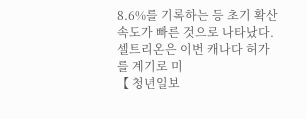8.6%를 기록하는 등 초기 확산 속도가 빠른 것으로 나타났다. 셀트리온은 이번 캐나다 허가를 계기로 미
【 청년일보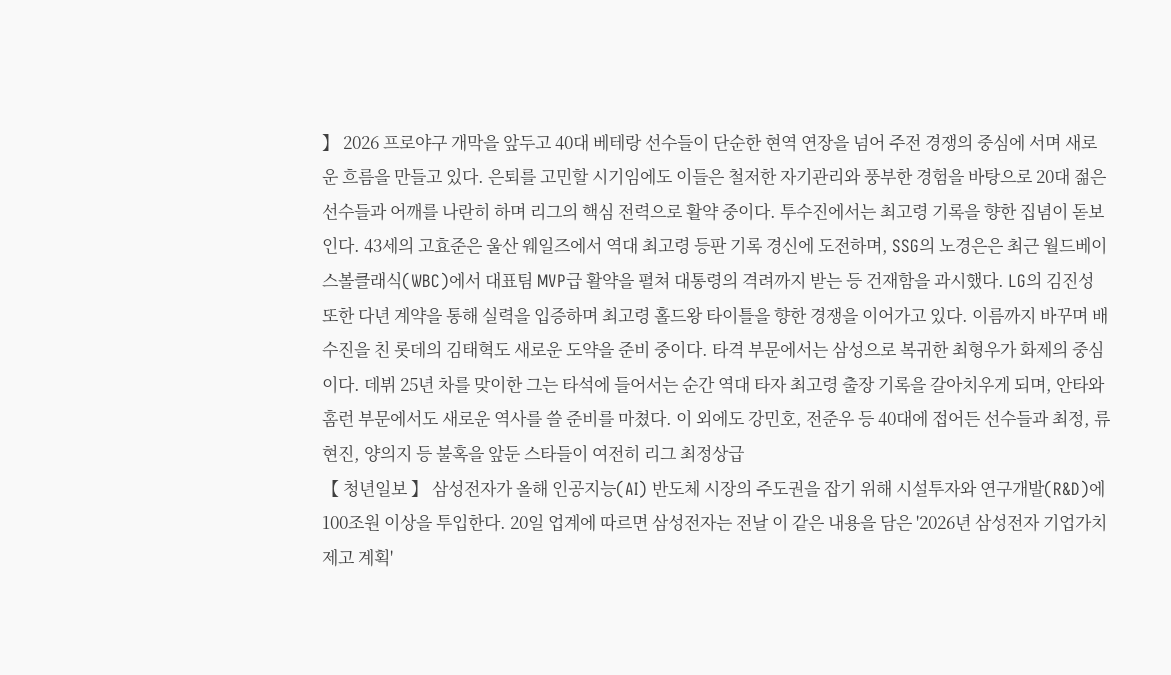】 2026 프로야구 개막을 앞두고 40대 베테랑 선수들이 단순한 현역 연장을 넘어 주전 경쟁의 중심에 서며 새로운 흐름을 만들고 있다. 은퇴를 고민할 시기임에도 이들은 철저한 자기관리와 풍부한 경험을 바탕으로 20대 젊은 선수들과 어깨를 나란히 하며 리그의 핵심 전력으로 활약 중이다. 투수진에서는 최고령 기록을 향한 집념이 돋보인다. 43세의 고효준은 울산 웨일즈에서 역대 최고령 등판 기록 경신에 도전하며, SSG의 노경은은 최근 월드베이스볼클래식(WBC)에서 대표팀 MVP급 활약을 펼쳐 대통령의 격려까지 받는 등 건재함을 과시했다. LG의 김진성 또한 다년 계약을 통해 실력을 입증하며 최고령 홀드왕 타이틀을 향한 경쟁을 이어가고 있다. 이름까지 바꾸며 배수진을 친 롯데의 김태혁도 새로운 도약을 준비 중이다. 타격 부문에서는 삼성으로 복귀한 최형우가 화제의 중심이다. 데뷔 25년 차를 맞이한 그는 타석에 들어서는 순간 역대 타자 최고령 출장 기록을 갈아치우게 되며, 안타와 홈런 부문에서도 새로운 역사를 쓸 준비를 마쳤다. 이 외에도 강민호, 전준우 등 40대에 접어든 선수들과 최정, 류현진, 양의지 등 불혹을 앞둔 스타들이 여전히 리그 최정상급
【 청년일보 】 삼성전자가 올해 인공지능(AI) 반도체 시장의 주도권을 잡기 위해 시설투자와 연구개발(R&D)에 100조원 이상을 투입한다. 20일 업계에 따르면 삼성전자는 전날 이 같은 내용을 담은 '2026년 삼성전자 기업가치 제고 계획'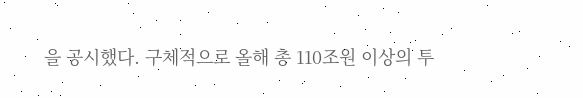을 공시했다. 구체적으로 올해 총 110조원 이상의 투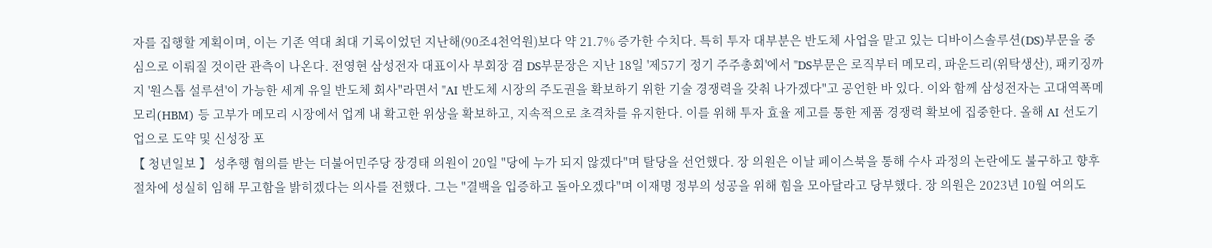자를 집행할 계획이며, 이는 기존 역대 최대 기록이었던 지난해(90조4천억원)보다 약 21.7% 증가한 수치다. 특히 투자 대부분은 반도체 사업을 맡고 있는 디바이스솔루션(DS)부문을 중심으로 이뤄질 것이란 관측이 나온다. 전영현 삼성전자 대표이사 부회장 겸 DS부문장은 지난 18일 '제57기 정기 주주총회'에서 "DS부문은 로직부터 메모리, 파운드리(위탁생산), 패키징까지 '원스톱 설루션'이 가능한 세계 유일 반도체 회사"라면서 "AI 반도체 시장의 주도권을 확보하기 위한 기술 경쟁력을 갖춰 나가겠다"고 공언한 바 있다. 이와 함께 삼성전자는 고대역폭메모리(HBM) 등 고부가 메모리 시장에서 업계 내 확고한 위상을 확보하고, 지속적으로 초격차를 유지한다. 이를 위해 투자 효율 제고를 통한 제품 경쟁력 확보에 집중한다. 올해 AI 선도기업으로 도약 및 신성장 포
【 청년일보 】 성추행 혐의를 받는 더불어민주당 장경태 의원이 20일 "당에 누가 되지 않겠다"며 탈당을 선언했다. 장 의원은 이날 페이스북을 통해 수사 과정의 논란에도 불구하고 향후 절차에 성실히 임해 무고함을 밝히겠다는 의사를 전했다. 그는 "결백을 입증하고 돌아오겠다"며 이재명 정부의 성공을 위해 힘을 모아달라고 당부했다. 장 의원은 2023년 10월 여의도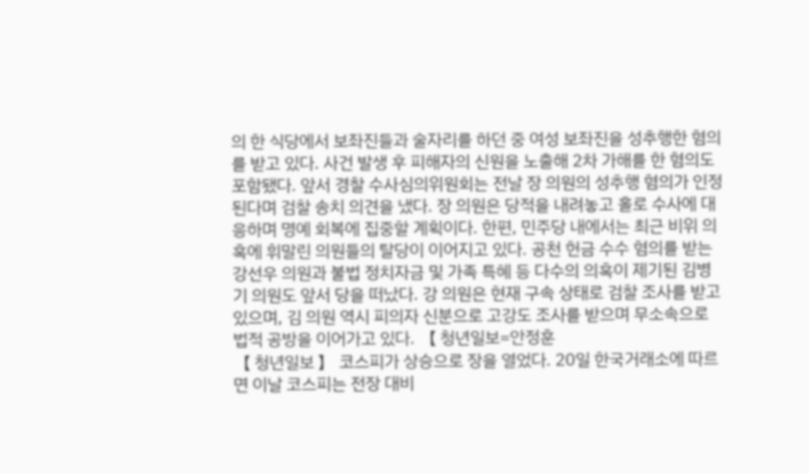의 한 식당에서 보좌진들과 술자리를 하던 중 여성 보좌진을 성추행한 혐의를 받고 있다. 사건 발생 후 피해자의 신원을 노출해 2차 가해를 한 혐의도 포함됐다. 앞서 경찰 수사심의위원회는 전날 장 의원의 성추행 혐의가 인정된다며 검찰 송치 의견을 냈다. 장 의원은 당적을 내려놓고 홀로 수사에 대응하며 명예 회복에 집중할 계획이다. 한편, 민주당 내에서는 최근 비위 의혹에 휘말린 의원들의 탈당이 이어지고 있다. 공천 헌금 수수 혐의를 받는 강선우 의원과 불법 정치자금 및 가족 특혜 등 다수의 의혹이 제기된 김병기 의원도 앞서 당을 떠났다. 강 의원은 현재 구속 상태로 검찰 조사를 받고 있으며, 김 의원 역시 피의자 신분으로 고강도 조사를 받으며 무소속으로 법적 공방을 이어가고 있다. 【 청년일보=안정훈
【 청년일보 】 코스피가 상승으로 장을 열었다. 20일 한국거래소에 따르면 이날 코스피는 전장 대비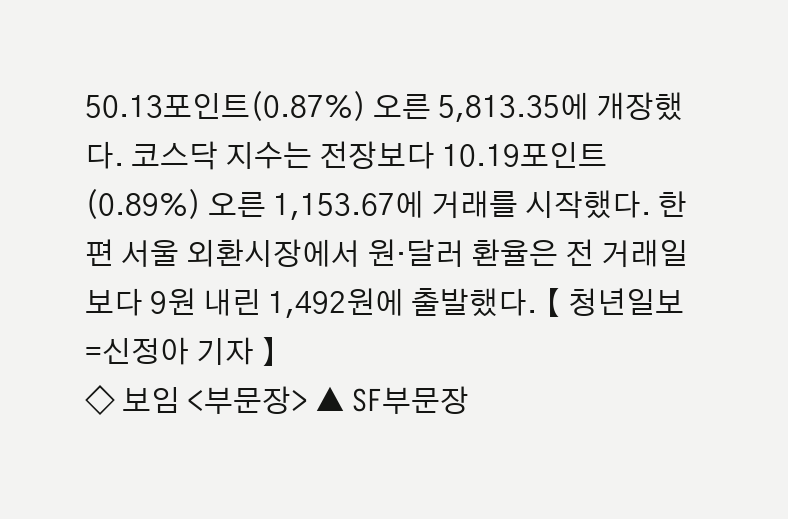50.13포인트(0.87%) 오른 5,813.35에 개장했다. 코스닥 지수는 전장보다 10.19포인트(0.89%) 오른 1,153.67에 거래를 시작했다. 한편 서울 외환시장에서 원·달러 환율은 전 거래일보다 9원 내린 1,492원에 출발했다. 【 청년일보=신정아 기자 】
◇ 보임 <부문장> ▲ SF부문장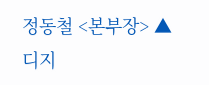정동철 <본부장> ▲ 디지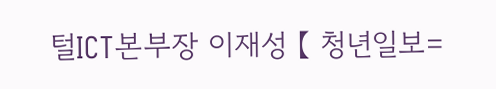털ICT본부장 이재성 【 청년일보=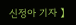신정아 기자 】